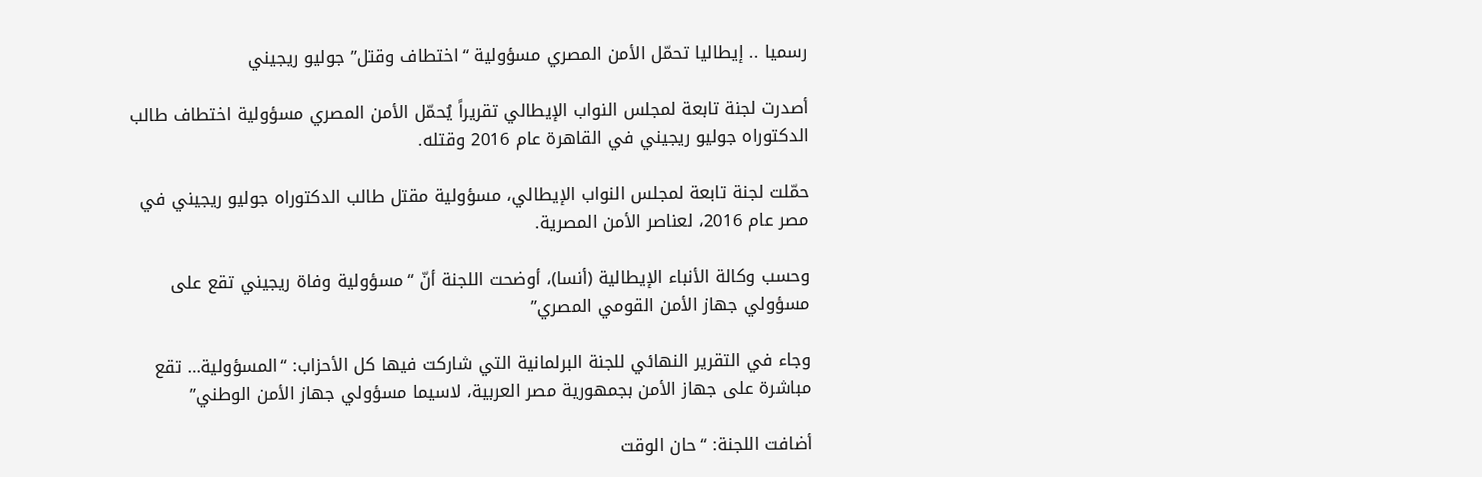رسميا .. إيطاليا تحمّل الأمن المصري مسؤولية “اختطاف وقتل” جوليو ريجيني

أصدرت لجنة تابعة لمجلس النواب الإيطالي تقريراً يُحمّل الأمن المصري مسؤولية اختطاف طالب الدكتوراه جوليو ريجيني في القاهرة عام 2016 وقتله.

حمّلت لجنة تابعة لمجلس النواب الإيطالي، مسؤولية مقتل طالب الدكتوراه جوليو ريجيني في مصر عام 2016، لعناصر الأمن المصرية.

وحسب وكالة الأنباء الإيطالية (أنسا)، أوضحت اللجنة أنّ “مسؤولية وفاة ريجيني تقع على مسؤولي جهاز الأمن القومي المصري”

وجاء في التقرير النهائي للجنة البرلمانية التي شاركت فيها كل الأحزاب: “المسؤولية… تقع مباشرة على جهاز الأمن بجمهورية مصر العربية، لاسيما مسؤولي جهاز الأمن الوطني”

أضافت اللجنة: “حان الوقت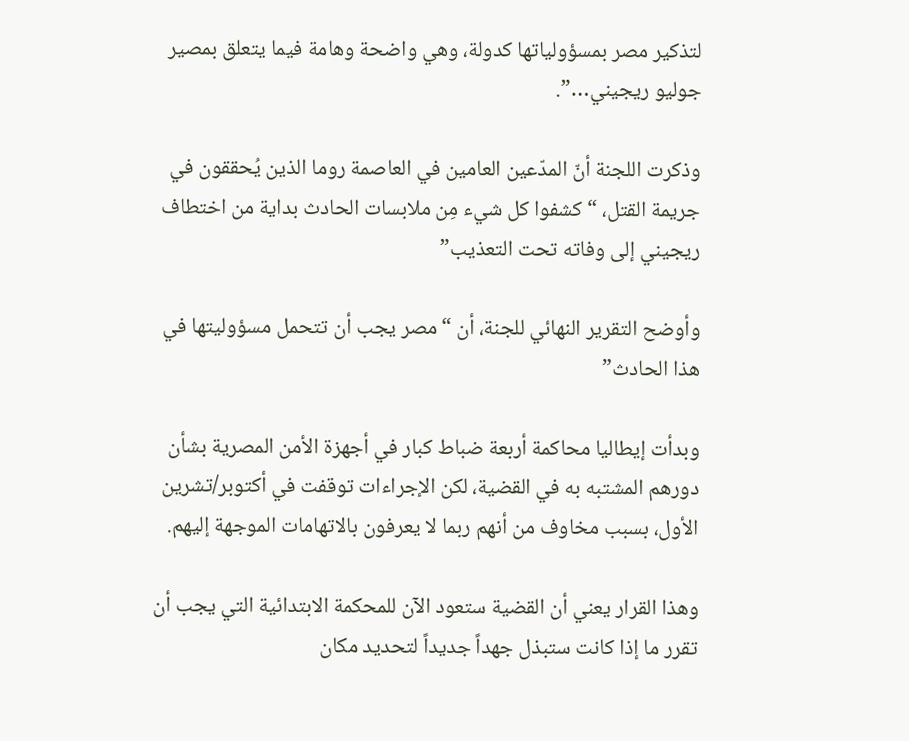لتذكير مصر بمسؤولياتها كدولة، وهي واضحة وهامة فيما يتعلق بمصير جوليو ريجيني…”.

وذكرت اللجنة أنّ المدّعين العامين في العاصمة روما الذين يُحققون في جريمة القتل، “كشفوا كل شيء مِن ملابسات الحادث بداية من اختطاف ريجيني إلى وفاته تحت التعذيب”

وأوضح التقرير النهائي للجنة، أن “مصر يجب أن تتحمل مسؤوليتها في هذا الحادث”

وبدأت إيطاليا محاكمة أربعة ضباط كبار في أجهزة الأمن المصرية بشأن دورهم المشتبه به في القضية، لكن الإجراءات توقفت في أكتوبر/تشرين الأول، بسبب مخاوف من أنهم ربما لا يعرفون بالاتهامات الموجهة إليهم.

وهذا القرار يعني أن القضية ستعود الآن للمحكمة الابتدائية التي يجب أن تقرر ما إذا كانت ستبذل جهداً جديداً لتحديد مكان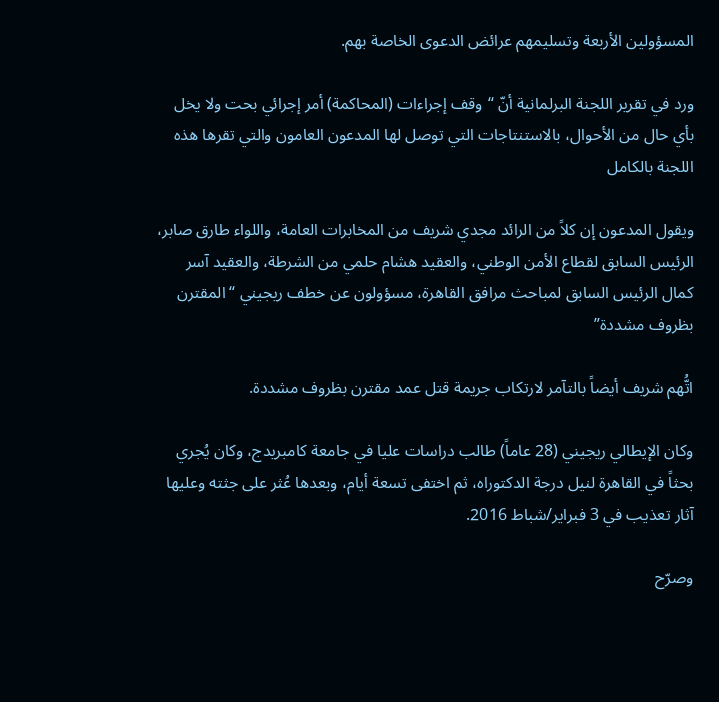المسؤولين الأربعة وتسليمهم عرائض الدعوى الخاصة بهم.

ورد في تقرير اللجنة البرلمانية أنّ “وقف إجراءات (المحاكمة) أمر إجرائي بحت ولا يخل بأي حال من الأحوال، بالاستنتاجات التي توصل لها المدعون العامون والتي تقرها هذه اللجنة بالكامل

ويقول المدعون إن كلاً من الرائد مجدي شريف من المخابرات العامة، واللواء طارق صابر، الرئيس السابق لقطاع الأمن الوطني، والعقيد هشام حلمي من الشرطة، والعقيد آسر كمال الرئيس السابق لمباحث مرافق القاهرة، مسؤولون عن خطف ريجيني “المقترن بظروف مشددة”

اتُّهم شريف أيضاً بالتآمر لارتكاب جريمة قتل عمد مقترن بظروف مشددة.

وكان الإيطالي ريجيني (28 عاماً) طالب دراسات عليا في جامعة كامبريدج، وكان يُجري بحثاً في القاهرة لنيل درجة الدكتوراه، ثم اختفى تسعة أيام، وبعدها عُثر على جثته وعليها آثار تعذيب في 3 فبراير/شباط 2016.

وصرّح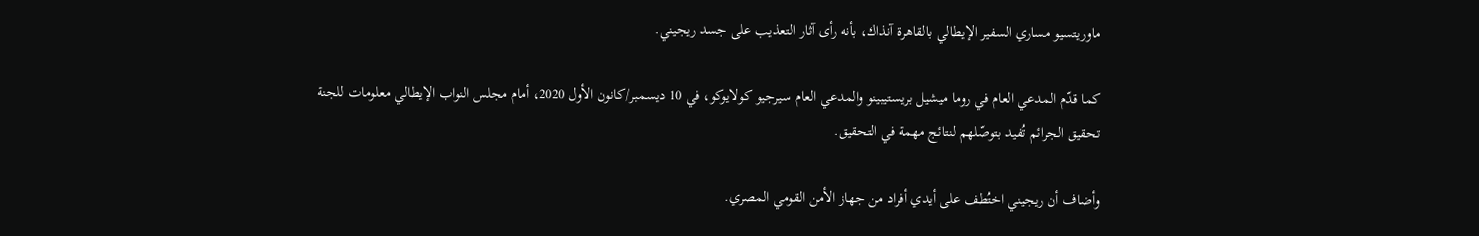ماوريتسيو مساري السفير الإيطالي بالقاهرة آنذاك، بأنه رأى آثار التعذيب على جسد ريجيني.

كما قدّم المدعي العام في روما ميشيل بريستيبينو والمدعي العام سيرجيو كولايوكو، في 10 ديسمبر/كانون الأول 2020، أمام مجلس النواب الإيطالي معلومات للجنة تحقيق الجرائم تُفيد بتوصّلهم لنتائج مهمة في التحقيق.

وأضاف أن ريجيني اختُطف على أيدي أفراد من جهاز الأمن القومي المصري.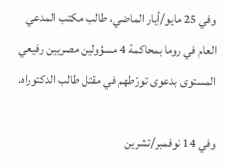وفي 25 مايو/أيار الماضي، طالب مكتب المدعي العام في روما بمحاكمة 4 مسؤولين مصريين رفيعي المستوى بدعوى تورّطهم في مقتل طالب الدكتوراه.

وفي 14 نوفمبر/تشرين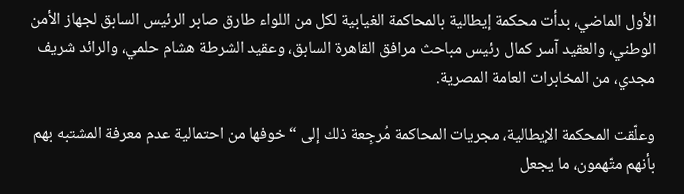الأول الماضي، بدأت محكمة إيطالية بالمحاكمة الغيابية لكل من اللواء طارق صابر الرئيس السابق لجهاز الأمن الوطني، والعقيد آسر كمال رئيس مباحث مرافق القاهرة السابق، وعقيد الشرطة هشام حلمي، والرائد شريف مجدي، من المخابرات العامة المصرية.

وعلّقت المحكمة الإيطالية، مجريات المحاكمة مُرجِعة ذلك إلى “خوفها من احتمالية عدم معرفة المشتبه بهم بأنهم متّهمون، ما يجعل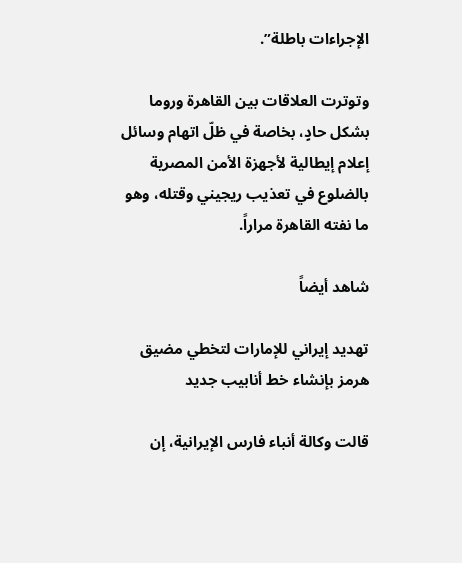الإجراءات باطلة”.

وتوترت العلاقات بين القاهرة وروما بشكل حادٍ، بخاصة في ظلّ اتهام وسائل إعلام إيطالية لأجهزة الأمن المصرية بالضلوع في تعذيب ريجيني وقتله، وهو ما نفته القاهرة مراراً.

شاهد أيضاً

تهديد إيراني للإمارات لتخطي مضيق هرمز بإنشاء خط أنابيب جديد

قالت وكالة أنباء فارس الإيرانية، إن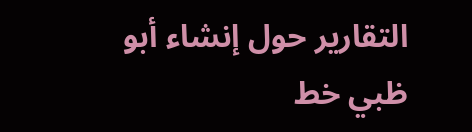التقارير حول إنشاء أبو ظبي خط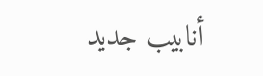أنابيب جديد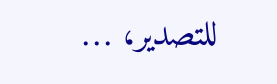للتصدير، …